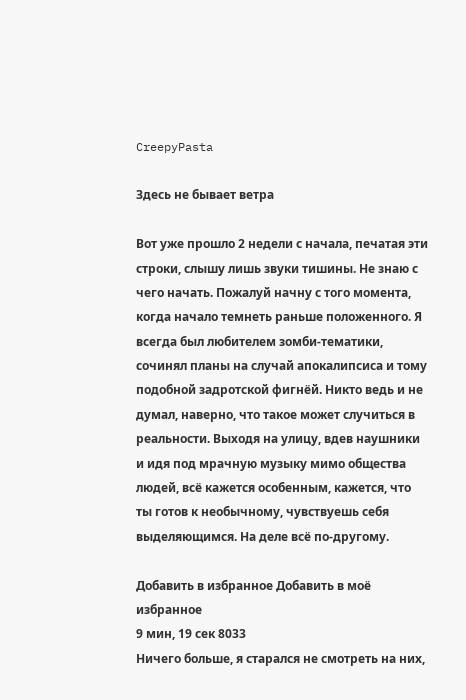CreepyPasta

Здесь не бывает ветра

Вот уже прошло 2 недели с начала, печатая эти строки, слышу лишь звуки тишины. Не знаю с чего начать. Пожалуй начну с того момента, когда начало темнеть раньше положенного. Я всегда был любителем зомби-тематики, сочинял планы на случай апокалипсиса и тому подобной задротской фигнёй. Никто ведь и не думал, наверно, что такое может случиться в реальности. Выходя на улицу, вдев наушники и идя под мрачную музыку мимо общества людей, всё кажется особенным, кажется, что ты готов к необычному, чувствуешь себя выделяющимся. На деле всё по-другому.

Добавить в избранное Добавить в моё избранное
9 мин, 19 сек 8033
Ничего больше, я старался не смотреть на них,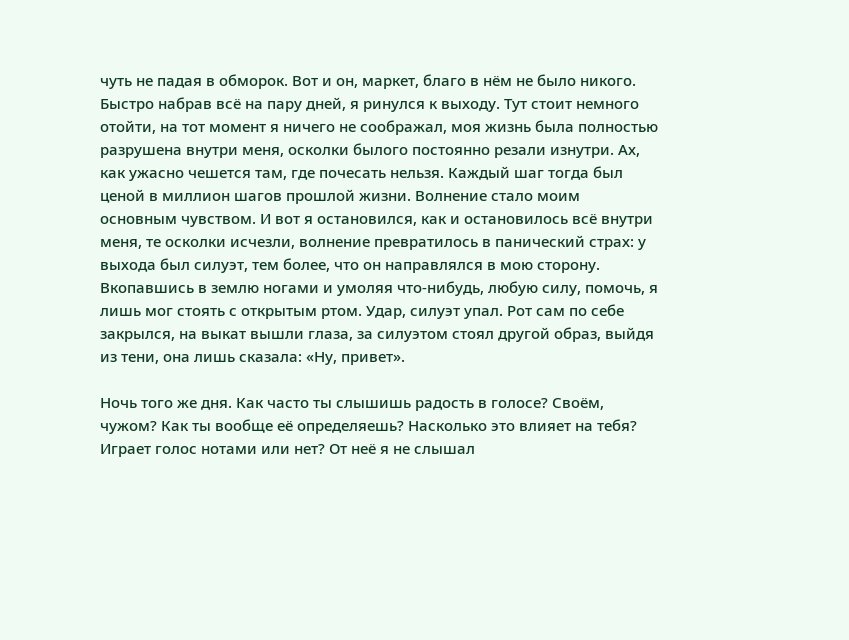чуть не падая в обморок. Вот и он, маркет, благо в нём не было никого. Быстро набрав всё на пару дней, я ринулся к выходу. Тут стоит немного отойти, на тот момент я ничего не соображал, моя жизнь была полностью разрушена внутри меня, осколки былого постоянно резали изнутри. Ах, как ужасно чешется там, где почесать нельзя. Каждый шаг тогда был ценой в миллион шагов прошлой жизни. Волнение стало моим основным чувством. И вот я остановился, как и остановилось всё внутри меня, те осколки исчезли, волнение превратилось в панический страх: у выхода был силуэт, тем более, что он направлялся в мою сторону. Вкопавшись в землю ногами и умоляя что-нибудь, любую силу, помочь, я лишь мог стоять с открытым ртом. Удар, силуэт упал. Рот сам по себе закрылся, на выкат вышли глаза, за силуэтом стоял другой образ, выйдя из тени, она лишь сказала: «Ну, привет».

Ночь того же дня. Как часто ты слышишь радость в голосе? Своём, чужом? Как ты вообще её определяешь? Насколько это влияет на тебя? Играет голос нотами или нет? От неё я не слышал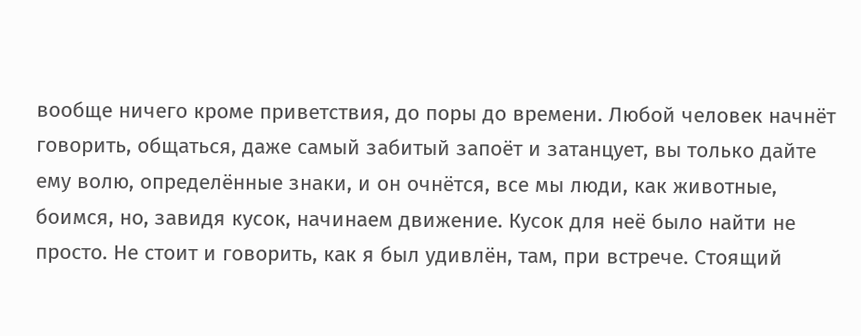вообще ничего кроме приветствия, до поры до времени. Любой человек начнёт говорить, общаться, даже самый забитый запоёт и затанцует, вы только дайте ему волю, определённые знаки, и он очнётся, все мы люди, как животные, боимся, но, завидя кусок, начинаем движение. Кусок для неё было найти не просто. Не стоит и говорить, как я был удивлён, там, при встрече. Стоящий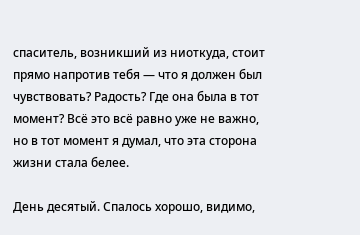спаситель, возникший из ниоткуда, стоит прямо напротив тебя — что я должен был чувствовать? Радость? Где она была в тот момент? Всё это всё равно уже не важно, но в тот момент я думал, что эта сторона жизни стала белее.

День десятый. Спалось хорошо, видимо,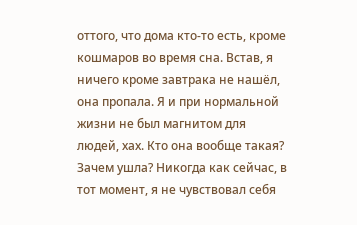оттого, что дома кто-то есть, кроме кошмаров во время сна. Встав, я ничего кроме завтрака не нашёл, она пропала. Я и при нормальной жизни не был магнитом для людей, хах. Кто она вообще такая? Зачем ушла? Никогда как сейчас, в тот момент, я не чувствовал себя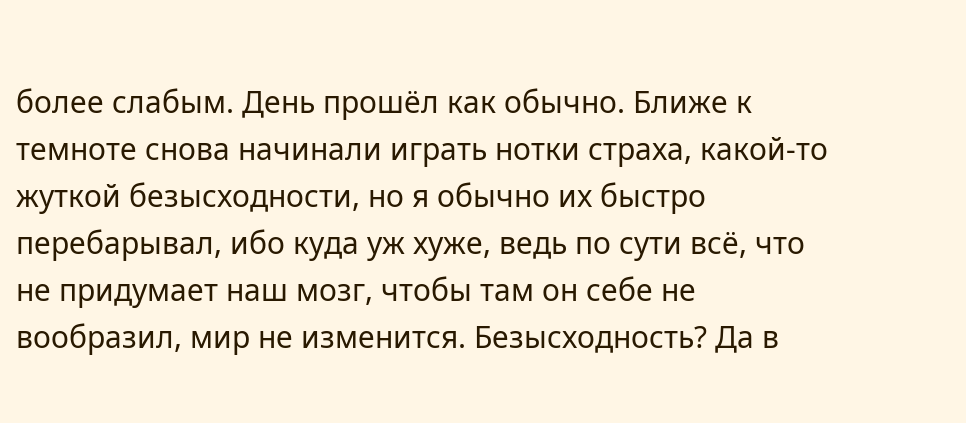более слабым. День прошёл как обычно. Ближе к темноте снова начинали играть нотки страха, какой-то жуткой безысходности, но я обычно их быстро перебарывал, ибо куда уж хуже, ведь по сути всё, что не придумает наш мозг, чтобы там он себе не вообразил, мир не изменится. Безысходность? Да в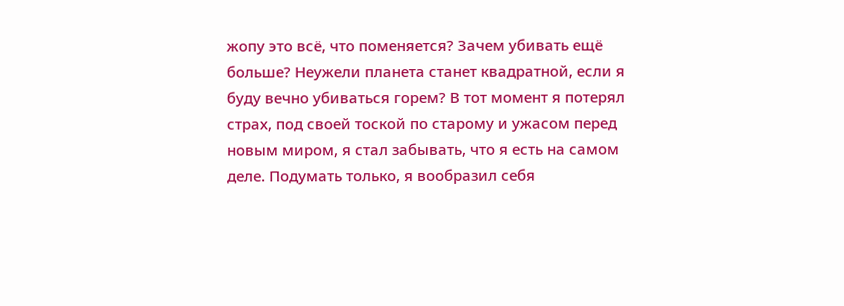жопу это всё, что поменяется? Зачем убивать ещё больше? Неужели планета станет квадратной, если я буду вечно убиваться горем? В тот момент я потерял страх, под своей тоской по старому и ужасом перед новым миром, я стал забывать, что я есть на самом деле. Подумать только, я вообразил себя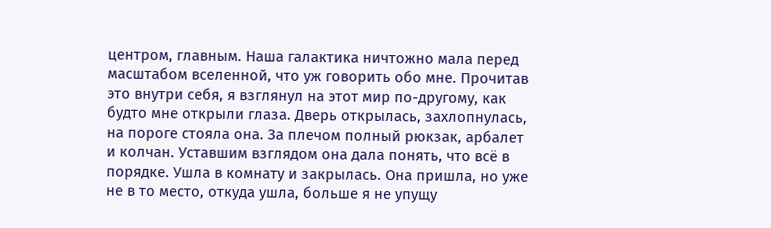центром, главным. Наша галактика ничтожно мала перед масштабом вселенной, что уж говорить обо мне. Прочитав это внутри себя, я взглянул на этот мир по-другому, как будто мне открыли глаза. Дверь открылась, захлопнулась, на пороге стояла она. За плечом полный рюкзак, арбалет и колчан. Уставшим взглядом она дала понять, что всё в порядке. Ушла в комнату и закрылась. Она пришла, но уже не в то место, откуда ушла, больше я не упущу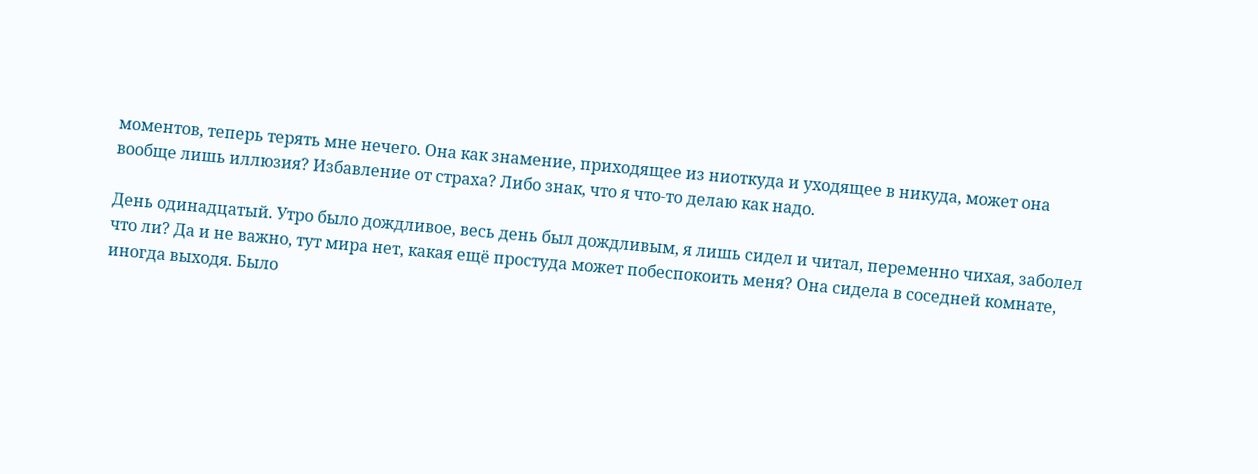моментов, теперь терять мне нечего. Она как знамение, приходящее из ниоткуда и уходящее в никуда, может она вообще лишь иллюзия? Избавление от страха? Либо знак, что я что-то делаю как надо.

День одинадцатый. Утро было дождливое, весь день был дождливым, я лишь сидел и читал, переменно чихая, заболел что ли? Да и не важно, тут мира нет, какая ещё простуда может побеспокоить меня? Она сидела в соседней комнате, иногда выходя. Было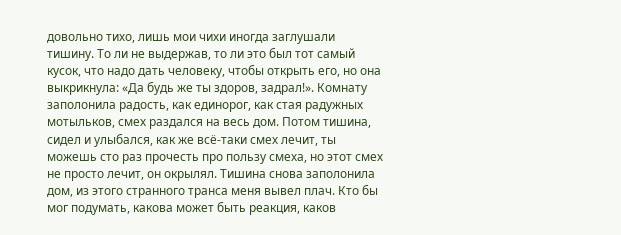довольно тихо, лишь мои чихи иногда заглушали тишину. То ли не выдержав, то ли это был тот самый кусок, что надо дать человеку, чтобы открыть его, но она выкрикнула: «Да будь же ты здоров, задрал!». Комнату заполонила радость, как единорог, как стая радужных мотыльков, смех раздался на весь дом. Потом тишина, сидел и улыбался, как же всё-таки смех лечит, ты можешь сто раз прочесть про пользу смеха, но этот смех не просто лечит, он окрылял. Тишина снова заполонила дом, из этого странного транса меня вывел плач. Кто бы мог подумать, какова может быть реакция, каков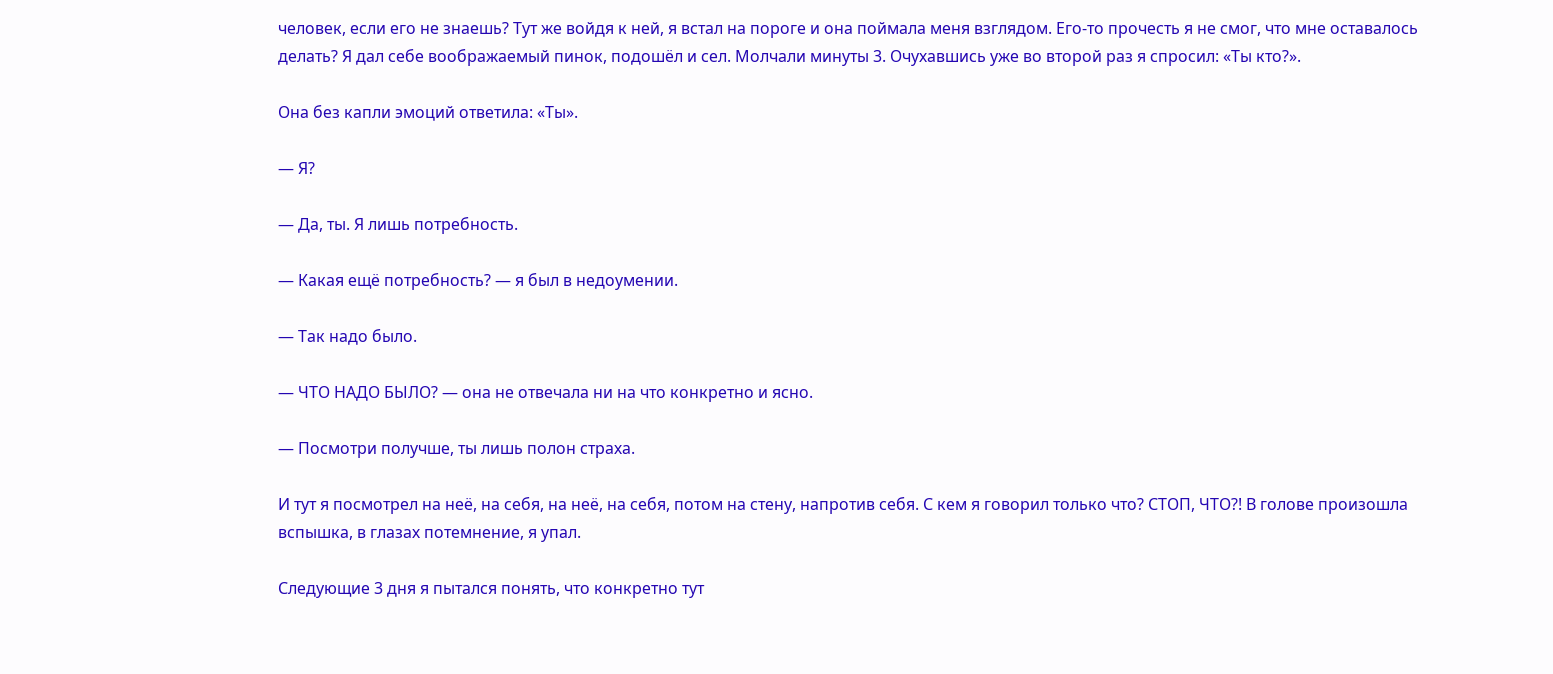человек, если его не знаешь? Тут же войдя к ней, я встал на пороге и она поймала меня взглядом. Его-то прочесть я не смог, что мне оставалось делать? Я дал себе воображаемый пинок, подошёл и сел. Молчали минуты 3. Очухавшись уже во второй раз я спросил: «Ты кто?».

Она без капли эмоций ответила: «Ты».

— Я?

— Да, ты. Я лишь потребность.

— Какая ещё потребность? — я был в недоумении.

— Так надо было.

— ЧТО НАДО БЫЛО? — она не отвечала ни на что конкретно и ясно.

— Посмотри получше, ты лишь полон страха.

И тут я посмотрел на неё, на себя, на неё, на себя, потом на стену, напротив себя. С кем я говорил только что? СТОП, ЧТО?! В голове произошла вспышка, в глазах потемнение, я упал.

Следующие 3 дня я пытался понять, что конкретно тут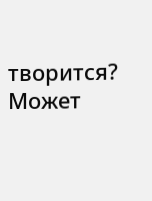творится? Может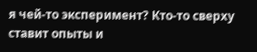я чей-то эксперимент? Кто-то сверху ставит опыты и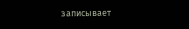записывает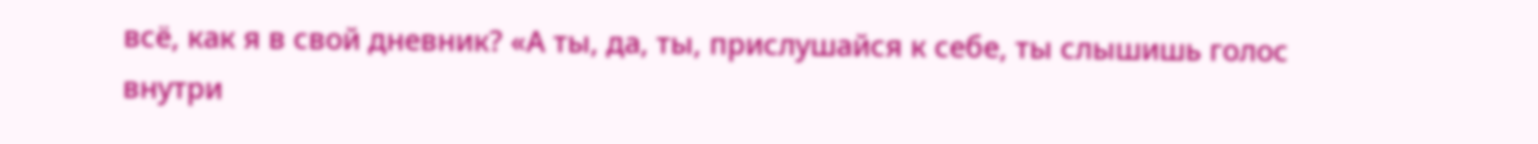всё, как я в свой дневник? «А ты, да, ты, прислушайся к себе, ты слышишь голос внутри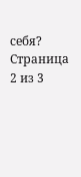себя?
Страница 2 из 3